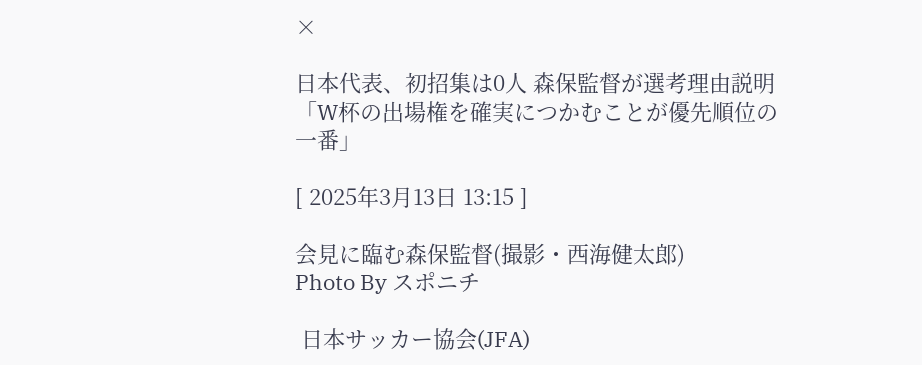×

日本代表、初招集は0人 森保監督が選考理由説明「W杯の出場権を確実につかむことが優先順位の一番」

[ 2025年3月13日 13:15 ]

会見に臨む森保監督(撮影・西海健太郎)
Photo By スポニチ

 日本サッカー協会(JFA)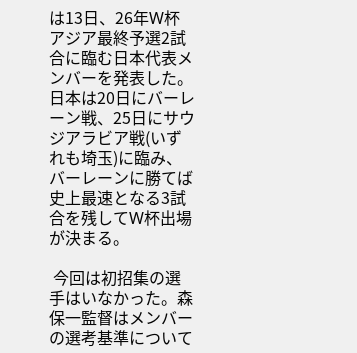は13日、26年W杯アジア最終予選2試合に臨む日本代表メンバーを発表した。日本は20日にバーレーン戦、25日にサウジアラビア戦(いずれも埼玉)に臨み、バーレーンに勝てば史上最速となる3試合を残してW杯出場が決まる。

 今回は初招集の選手はいなかった。森保一監督はメンバーの選考基準について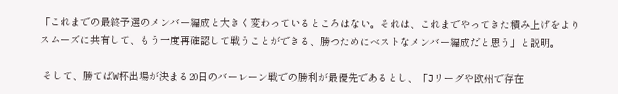「これまでの最終予選のメンバー編成と大きく変わっているところはない。それは、これまでやってきた積み上げをよりスムーズに共有して、もう一度再確認して戦うことができる、勝つためにベストなメンバー編成だと思う」と説明。

 そして、勝てばW杯出場が決まる20日のバーレーン戦での勝利が最優先であるとし、「Jリーグや欧州で存在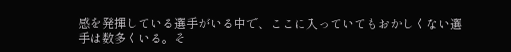感を発揮している選手がいる中で、ここに入っていてもおかしくない選手は数多くいる。そ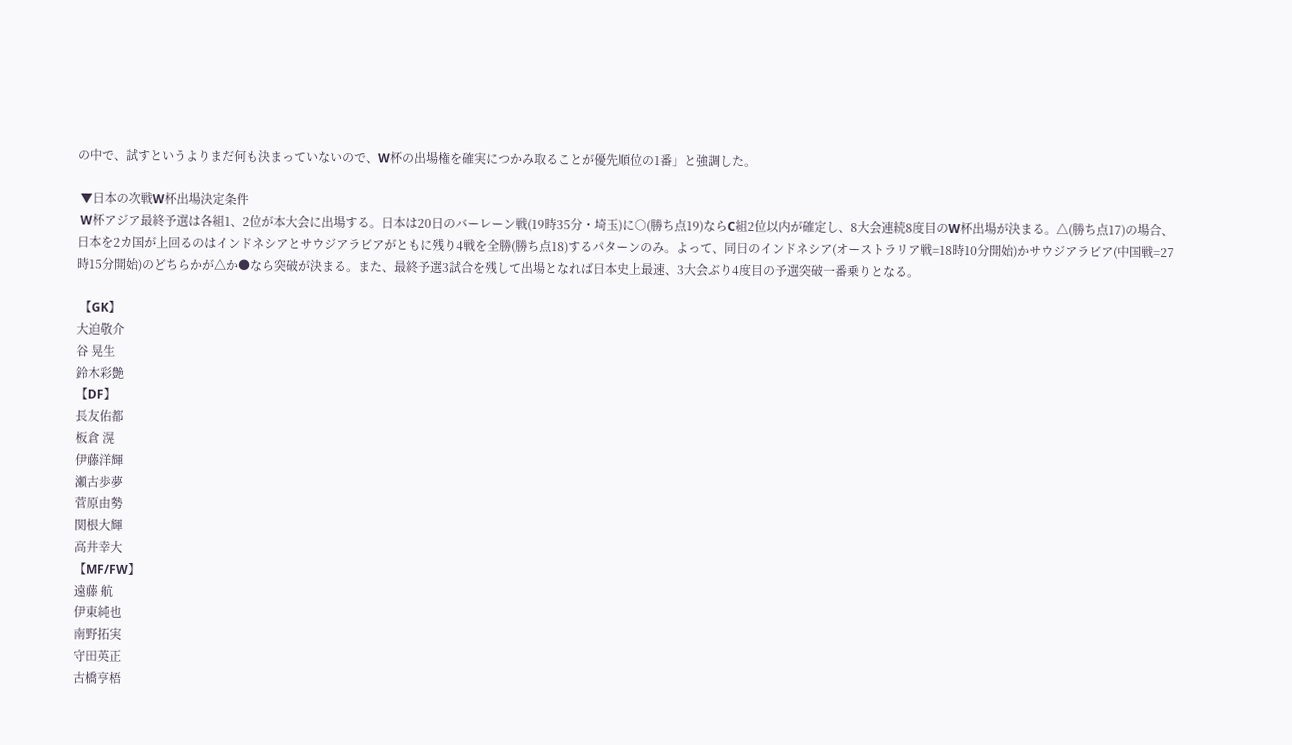の中で、試すというよりまだ何も決まっていないので、W杯の出場権を確実につかみ取ることが優先順位の1番」と強調した。

 ▼日本の次戦W杯出場決定条件
 W杯アジア最終予選は各組1、2位が本大会に出場する。日本は20日のバーレーン戦(19時35分・埼玉)に○(勝ち点19)ならC組2位以内が確定し、8大会連続8度目のW杯出場が決まる。△(勝ち点17)の場合、日本を2カ国が上回るのはインドネシアとサウジアラビアがともに残り4戦を全勝(勝ち点18)するパターンのみ。よって、同日のインドネシア(オーストラリア戦=18時10分開始)かサウジアラビア(中国戦=27時15分開始)のどちらかが△か●なら突破が決まる。また、最終予選3試合を残して出場となれば日本史上最速、3大会ぶり4度目の予選突破一番乗りとなる。

 【GK】
大迫敬介
谷 晃生
鈴木彩艶
【DF】
長友佑都
板倉 滉
伊藤洋輝
瀬古歩夢
菅原由勢
関根大輝
高井幸大
【MF/FW】
遠藤 航
伊東純也
南野拓実
守田英正
古橋亨梧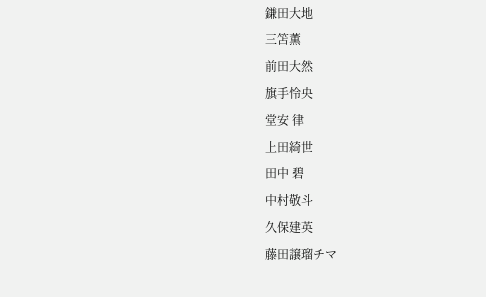鎌田大地
三笘薫
前田大然
旗手怜央
堂安 律
上田綺世
田中 碧
中村敬斗
久保建英
藤田譲瑠チマ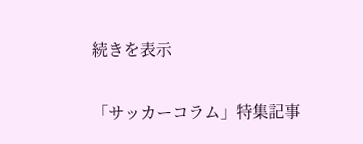続きを表示

「サッカーコラム」特集記事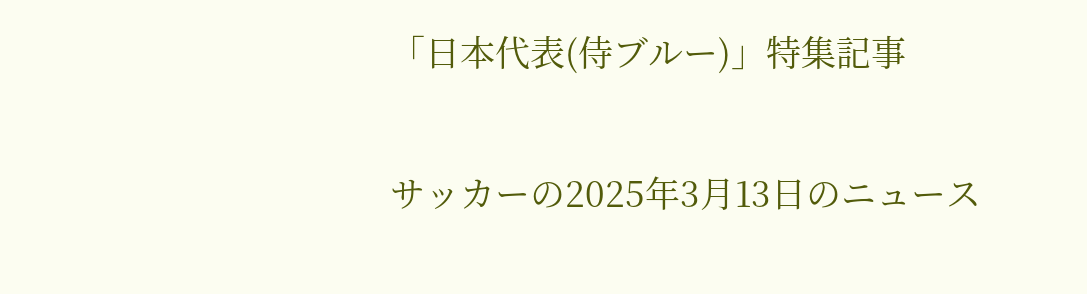「日本代表(侍ブルー)」特集記事

サッカーの2025年3月13日のニュース